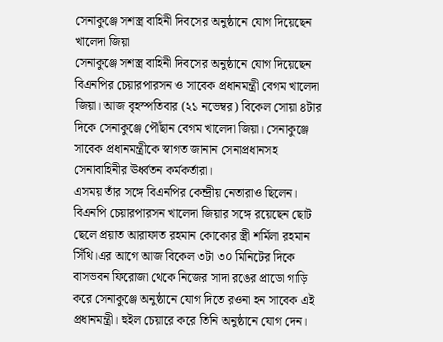সেনাকুঞ্জে সশস্ত্র বাহিনী দিবসের অনুষ্ঠানে যোগ দিয়েছেন খালেদা জিয়া
সেনাকুঞ্জে সশস্ত্র বাহিনী দিবসের অনুষ্ঠানে যোগ দিয়েছেন বিএনপির চেয়ারপারসন ও সাবেক প্রধানমন্ত্রী বেগম খালেদা জিয়া। আজ বৃহস্পতিবার (২১ নভেম্বর) বিকেল সোয়া ৪টার দিকে সেনাকুঞ্জে পৌঁছান বেগম খালেদা জিয়া। সেনাকুঞ্জে সাবেক প্রধানমন্ত্রীকে স্বাগত জানান সেনাপ্রধানসহ সেনাবাহিনীর ঊর্ধ্বতন কর্মকর্তারা।
এসময় তাঁর সঙ্গে বিএনপির কেন্দ্রীয় নেতারাও ছিলেন। বিএনপি চেয়ারপারসন খালেদা জিয়ার সঙ্গে রয়েছেন ছোট ছেলে প্রয়াত আরাফাত রহমান কোকোর স্ত্রী শর্মিলা রহমান সিঁথি।এর আগে আজ বিকেল ৩টা ৩০ মিনিটের দিকে বাসভবন ফিরোজা থেকে নিজের সাদা রঙের প্রাডো গাড়ি করে সেনাকুঞ্জে অনুষ্ঠানে যোগ দিতে রওনা হন সাবেক এই প্রধানমন্ত্রী। হুইল চেয়ারে করে তিনি অনুষ্ঠানে যোগ দেন।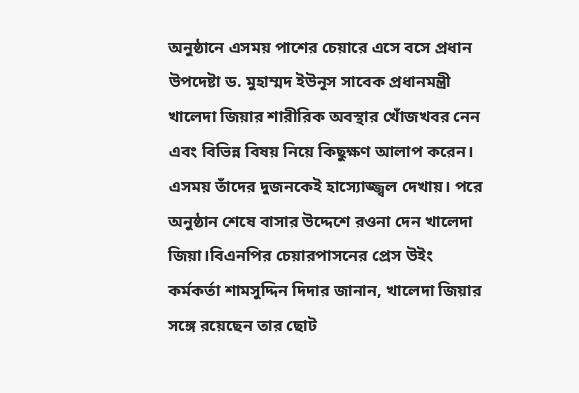অনুষ্ঠানে এসময় পাশের চেয়ারে এসে বসে প্রধান উপদেষ্টা ড. মুহাম্মদ ইউনূস সাবেক প্রধানমন্ত্রী খালেদা জিয়ার শারীরিক অবস্থার খোঁজখবর নেন এবং বিভিন্ন বিষয় নিয়ে কিছুক্ষণ আলাপ করেন।
এসময় তাঁদের দুজনকেই হাস্যোজ্জ্বল দেখায়। পরে অনুষ্ঠান শেষে বাসার উদ্দেশে রওনা দেন খালেদা জিয়া।বিএনপির চেয়ারপাসনের প্রেস উইং কর্মকর্তা শামসুদ্দিন দিদার জানান, খালেদা জিয়ার সঙ্গে রয়েছেন তার ছোট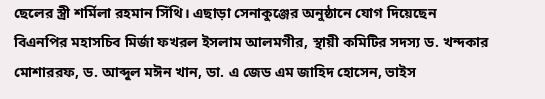ছেলের স্ত্রী শর্মিলা রহমান সিঁথি। এছাড়া সেনাকুঞ্জের অনুষ্ঠানে যোগ দিয়েছেন বিএনপির মহাসচিব মির্জা ফখরল ইসলাম আলমগীর, স্থায়ী কমিটির সদস্য ড. খন্দকার মোশাররফ, ড. আব্দুল মঈন খান, ডা. এ জেড এম জাহিদ হোসেন, ভাইস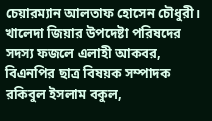চেয়ারম্যান আলতাফ হোসেন চৌধুরী। খালেদা জিয়ার উপদেষ্টা পরিষদের সদস্য ফজলে এলাহী আকবর, বিএনপির ছাত্র বিষয়ক সম্পাদক রকিবুল ইসলাম বকুল,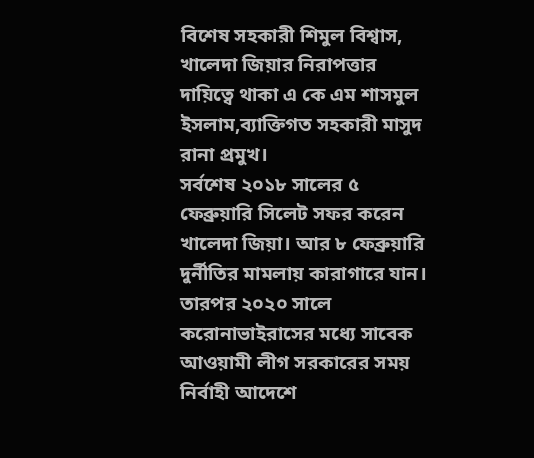বিশেষ সহকারী শিমুল বিশ্বাস, খালেদা জিয়ার নিরাপত্তার দায়িত্বে থাকা এ কে এম শাসমুল ইসলাম,ব্যাক্তিগত সহকারী মাসুদ রানা প্রমুখ।
সর্বশেষ ২০১৮ সালের ৫ ফেব্রুয়ারি সিলেট সফর করেন খালেদা জিয়া। আর ৮ ফেব্রুয়ারি দুর্নীতির মামলায় কারাগারে যান। তারপর ২০২০ সালে করোনাভাইরাসের মধ্যে সাবেক আওয়ামী লীগ সরকারের সময় নির্বাহী আদেশে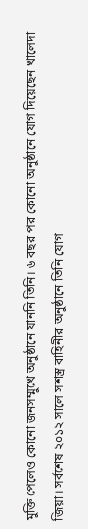মুক্তি পেলেও কোনো জনসম্মুখে অনুষ্ঠানে যাননি তিনি। ৬ বছর পর কোনো অনুষ্ঠানে যোগ দিয়েছেন খালেদা জিয়া। সর্বশেষ ২০১২ সালে সশস্ত্র বাহিনীর অনুষ্ঠানে তিনি যোগ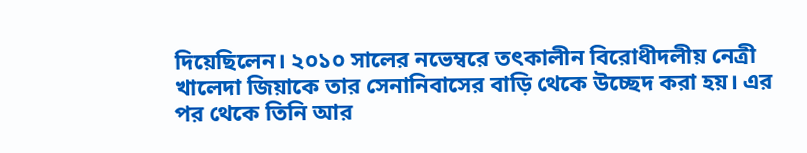দিয়েছিলেন। ২০১০ সালের নভেম্বরে তৎকালীন বিরোধীদলীয় নেত্রী খালেদা জিয়াকে তার সেনানিবাসের বাড়ি থেকে উচ্ছেদ করা হয়। এর পর থেকে তিনি আর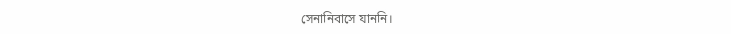সেনানিবাসে যাননি।